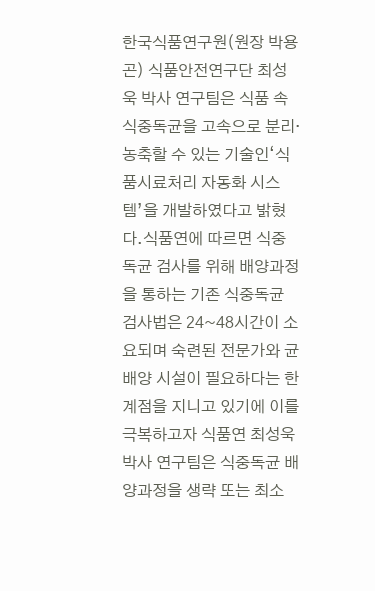한국식품연구원(원장 박용곤) 식품안전연구단 최성욱 박사 연구팀은 식품 속 식중독균을 고속으로 분리‧농축할 수 있는 기술인‘식품시료처리 자동화 시스템’을 개발하였다고 밝혔다.식품연에 따르면 식중독균 검사를 위해 배양과정을 통하는 기존 식중독균 검사법은 24~48시간이 소요되며 숙련된 전문가와 균 배양 시설이 필요하다는 한계점을 지니고 있기에 이를 극복하고자 식품연 최성욱 박사 연구팀은 식중독균 배양과정을 생략 또는 최소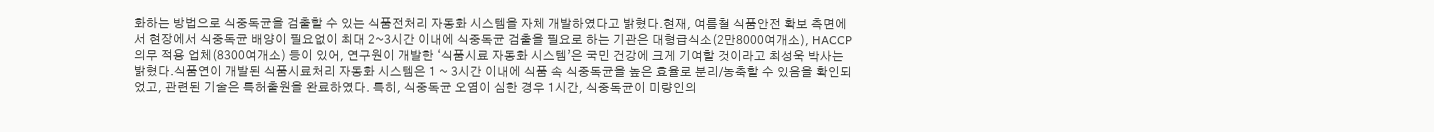화하는 방법으로 식중독균을 검출할 수 있는 식품전처리 자동화 시스템을 자체 개발하였다고 밝혔다.현재, 여름철 식품안전 확보 측면에서 현장에서 식중독균 배양이 필요없이 최대 2~3시간 이내에 식중독균 검출을 필요로 하는 기관은 대형급식소(2만8000여개소), HACCP 의무 적용 업체(8300여개소) 등이 있어, 연구원이 개발한 ‘식품시료 자동화 시스템’은 국민 건강에 크게 기여할 것이라고 최성욱 박사는 밝혔다.식품연이 개발된 식품시료처리 자동화 시스템은 1 ~ 3시간 이내에 식품 속 식중독균을 높은 효율로 분리/농축할 수 있음을 확인되었고, 관련된 기술은 특허출원을 완료하였다. 특히, 식중독균 오염이 심한 경우 1시간, 식중독균이 미량인의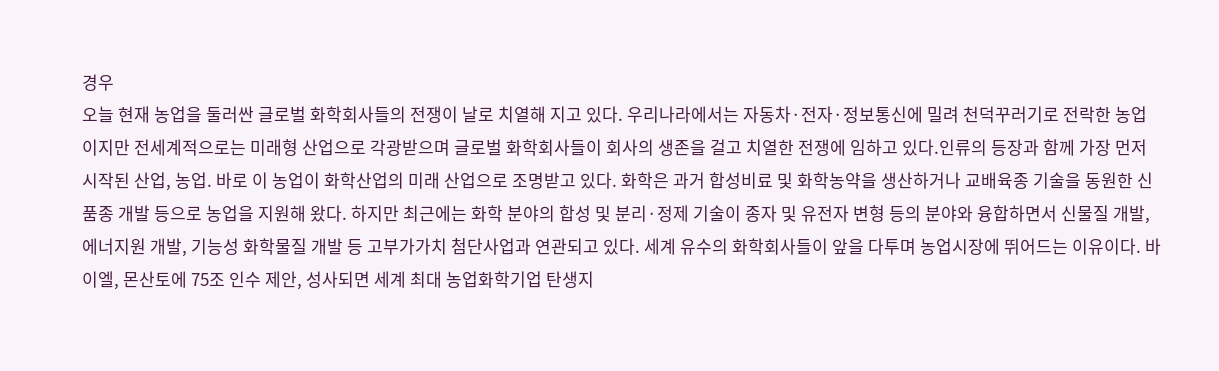경우
오늘 현재 농업을 둘러싼 글로벌 화학회사들의 전쟁이 날로 치열해 지고 있다. 우리나라에서는 자동차·전자·정보통신에 밀려 천덕꾸러기로 전락한 농업이지만 전세계적으로는 미래형 산업으로 각광받으며 글로벌 화학회사들이 회사의 생존을 걸고 치열한 전쟁에 임하고 있다.인류의 등장과 함께 가장 먼저 시작된 산업, 농업. 바로 이 농업이 화학산업의 미래 산업으로 조명받고 있다. 화학은 과거 합성비료 및 화학농약을 생산하거나 교배육종 기술을 동원한 신품종 개발 등으로 농업을 지원해 왔다. 하지만 최근에는 화학 분야의 합성 및 분리·정제 기술이 종자 및 유전자 변형 등의 분야와 융합하면서 신물질 개발, 에너지원 개발, 기능성 화학물질 개발 등 고부가가치 첨단사업과 연관되고 있다. 세계 유수의 화학회사들이 앞을 다투며 농업시장에 뛰어드는 이유이다. 바이엘, 몬산토에 75조 인수 제안, 성사되면 세계 최대 농업화학기업 탄생지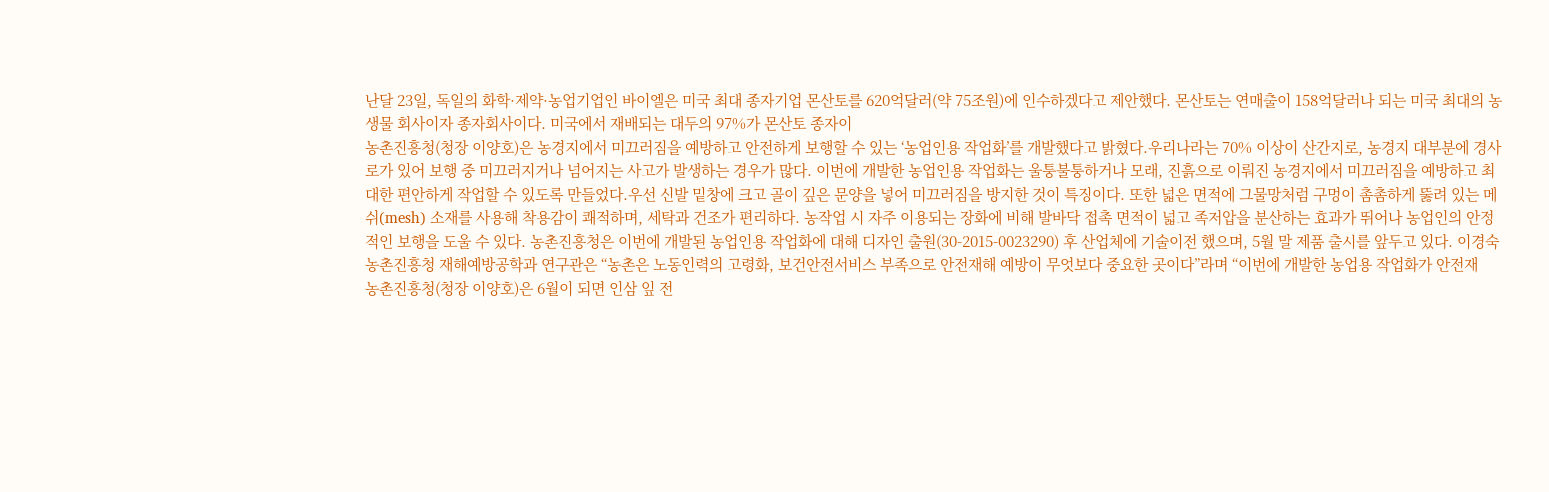난달 23일, 독일의 화학·제약·농업기업인 바이엘은 미국 최대 종자기업 몬산토를 620억달러(약 75조원)에 인수하겠다고 제안했다. 몬산토는 연매출이 158억달러나 되는 미국 최대의 농생물 회사이자 종자회사이다. 미국에서 재배되는 대두의 97%가 몬산토 종자이
농촌진흥청(청장 이양호)은 농경지에서 미끄러짐을 예방하고 안전하게 보행할 수 있는 ‘농업인용 작업화’를 개발했다고 밝혔다.우리나라는 70% 이상이 산간지로, 농경지 대부분에 경사로가 있어 보행 중 미끄러지거나 넘어지는 사고가 발생하는 경우가 많다. 이번에 개발한 농업인용 작업화는 울퉁불퉁하거나 모래, 진흙으로 이뤄진 농경지에서 미끄러짐을 예방하고 최대한 편안하게 작업할 수 있도록 만들었다.우선 신발 밑창에 크고 골이 깊은 문양을 넣어 미끄러짐을 방지한 것이 특징이다. 또한 넓은 면적에 그물망처럼 구멍이 촘촘하게 뚫려 있는 메쉬(mesh) 소재를 사용해 착용감이 쾌적하며, 세탁과 건조가 편리하다. 농작업 시 자주 이용되는 장화에 비해 발바닥 접촉 면적이 넓고 족저압을 분산하는 효과가 뛰어나 농업인의 안정적인 보행을 도울 수 있다. 농촌진흥청은 이번에 개발된 농업인용 작업화에 대해 디자인 출원(30-2015-0023290) 후 산업체에 기술이전 했으며, 5월 말 제품 출시를 앞두고 있다. 이경숙 농촌진흥청 재해예방공학과 연구관은 “농촌은 노동인력의 고령화, 보건안전서비스 부족으로 안전재해 예방이 무엇보다 중요한 곳이다”라며 “이번에 개발한 농업용 작업화가 안전재
농촌진흥청(청장 이양호)은 6월이 되면 인삼 잎 전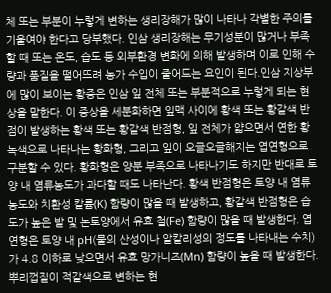체 또는 부분이 누렇게 변하는 생리장해가 많이 나타나 각별한 주의를 기울여야 한다고 당부했다. 인삼 생리장해는 무기성분이 많거나 부족할 때 또는 온도, 습도 등 외부환경 변화에 의해 발생하며 이로 인해 수량과 품질을 떨어뜨려 농가 수입이 줄어드는 요인이 된다.인삼 지상부에 많이 보이는 황증은 인삼 잎 전체 또는 부분적으로 누렇게 되는 현상을 말한다. 이 증상을 세분화하면 잎맥 사이에 황색 또는 황갈색 반점이 발생하는 황색 또는 황갈색 반점형, 잎 전체가 얇으면서 연한 황녹색으로 나타나는 황화형, 그리고 잎이 오글오글해지는 엽연형으로 구분할 수 있다. 황화형은 양분 부족으로 나타나기도 하지만 반대로 토양 내 염류농도가 과다할 때도 나타난다. 황색 반점형은 토양 내 염류농도와 치환성 칼륨(K) 함량이 많을 때 발생하고, 황갈색 반점형은 습도가 높은 밭 및 논토양에서 유효 철(Fe) 함량이 많을 때 발생한다. 엽연형은 토양 내 pH(물의 산성이나 알칼리성의 정도를 나타내는 수치)가 4.8 이하로 낮으면서 유효 망가니즈(Mn) 함량이 높을 때 발생한다.뿌리껍질이 적갈색으로 변하는 현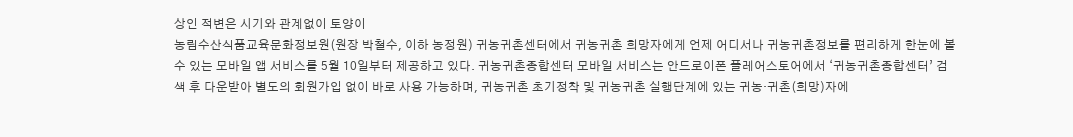상인 적변은 시기와 관계없이 토양이
농림수산식품교육문화정보원(원장 박철수, 이하 농정원) 귀농귀촌센터에서 귀농귀촌 희망자에게 언제 어디서나 귀농귀촌정보를 편리하게 한눈에 볼 수 있는 모바일 앱 서비스를 5월 10일부터 제공하고 있다. 귀농귀촌종합센터 모바일 서비스는 안드로이폰 플레어스토어에서 ‘귀농귀촌종합센터’ 검색 후 다운받아 별도의 회원가입 없이 바로 사용 가능하며, 귀농귀촌 초기정착 및 귀농귀촌 실행단계에 있는 귀농·귀촌(희망)자에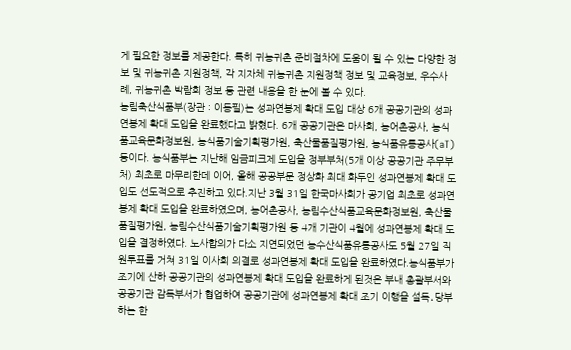게 필요한 정보를 제공한다. 특히 귀농귀촌 준비절차에 도움이 될 수 있는 다양한 정보 및 귀농귀촌 지원정책, 각 지자체 귀농귀촌 지원정책 정보 및 교육정보, 우수사례, 귀농귀촌 박람회 정보 등 관련 내용을 한 눈에 볼 수 있다.
농림축산식품부(장관 : 이동필)는 성과연봉제 확대 도입 대상 6개 공공기관의 성과연봉제 확대 도입을 완료했다고 밝혔다. 6개 공공기관은 마사회, 농어촌공사, 농식품교육문화정보원, 농식품기술기획평가원, 축산물품질평가원, 농식품유통공사(aT) 등이다. 농식품부는 지난해 임금피크제 도입을 정부부처(5개 이상 공공기관 주무부처) 최초로 마무리한데 이어, 올해 공공부문 정상화 최대 화두인 성과연봉제 확대 도입도 선도적으로 추진하고 있다.지난 3월 31일 한국마사회가 공기업 최초로 성과연봉제 확대 도입을 완료하였으며, 농어촌공사, 농림수산식품교육문화정보원, 축산물품질평가원, 농림수산식품기술기획평가원 등 4개 기관이 4월에 성과연봉제 확대 도입을 결정하였다. 노사합의가 다소 지연되었던 농수산식품유통공사도 5월 27일 직원투표를 거쳐 31일 이사회 의결로 성과연봉제 확대 도입을 완료하였다.농식품부가 조기에 산하 공공기관의 성과연봉제 확대 도입을 완료하게 된것은 부내 총괄부서와 공공기관 감독부서가 협업하여 공공기관에 성과연봉제 확대 조기 이행을 설득․당부하는 한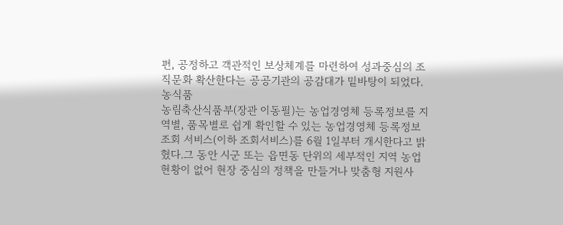편, 공정하고 객관적인 보상체계를 마련하여 성과중심의 조직문화 확산한다는 공공기관의 공감대가 밑바탕이 되었다.농식품
농림축산식품부(장관 이동필)는 농업경영체 등록정보를 지역별, 품목별로 쉽게 확인할 수 있는 농업경영체 등록정보 조회 서비스(이하 조회서비스)를 6월 1일부터 개시한다고 밝혔다.그 동안 시군 또는 읍면동 단위의 세부적인 지역 농업현황이 없어 현장 중심의 정책을 만들거나 맞춤형 지원사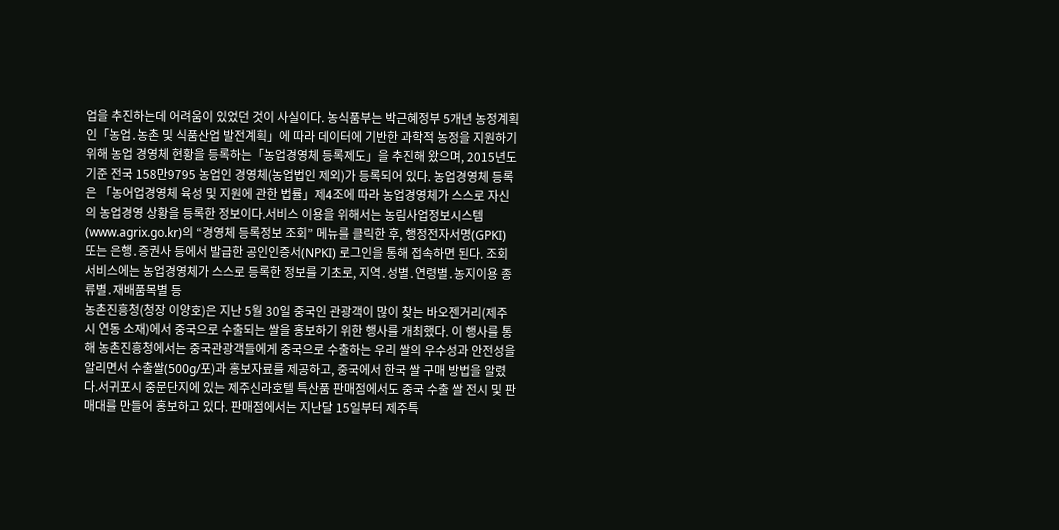업을 추진하는데 어려움이 있었던 것이 사실이다. 농식품부는 박근혜정부 5개년 농정계획인「농업․농촌 및 식품산업 발전계획」에 따라 데이터에 기반한 과학적 농정을 지원하기 위해 농업 경영체 현황을 등록하는「농업경영체 등록제도」을 추진해 왔으며, 2015년도 기준 전국 158만9795 농업인 경영체(농업법인 제외)가 등록되어 있다. 농업경영체 등록은 「농어업경영체 육성 및 지원에 관한 법률」제4조에 따라 농업경영체가 스스로 자신의 농업경영 상황을 등록한 정보이다.서비스 이용을 위해서는 농림사업정보시스템(www.agrix.go.kr)의 “경영체 등록정보 조회” 메뉴를 클릭한 후, 행정전자서명(GPKI) 또는 은행․증권사 등에서 발급한 공인인증서(NPKI) 로그인을 통해 접속하면 된다. 조회서비스에는 농업경영체가 스스로 등록한 정보를 기초로, 지역․성별․연령별․농지이용 종류별․재배품목별 등
농촌진흥청(청장 이양호)은 지난 5월 30일 중국인 관광객이 많이 찾는 바오젠거리(제주시 연동 소재)에서 중국으로 수출되는 쌀을 홍보하기 위한 행사를 개최했다. 이 행사를 통해 농촌진흥청에서는 중국관광객들에게 중국으로 수출하는 우리 쌀의 우수성과 안전성을 알리면서 수출쌀(500g/포)과 홍보자료를 제공하고, 중국에서 한국 쌀 구매 방법을 알렸다.서귀포시 중문단지에 있는 제주신라호텔 특산품 판매점에서도 중국 수출 쌀 전시 및 판매대를 만들어 홍보하고 있다. 판매점에서는 지난달 15일부터 제주특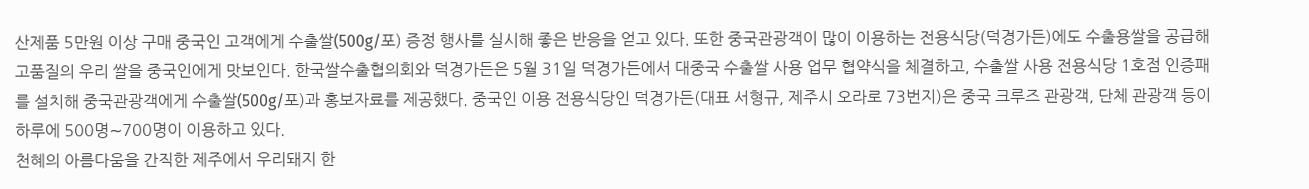산제품 5만원 이상 구매 중국인 고객에게 수출쌀(500g/포) 증정 행사를 실시해 좋은 반응을 얻고 있다. 또한 중국관광객이 많이 이용하는 전용식당(덕경가든)에도 수출용쌀을 공급해 고품질의 우리 쌀을 중국인에게 맛보인다. 한국쌀수출협의회와 덕경가든은 5월 31일 덕경가든에서 대중국 수출쌀 사용 업무 협약식을 체결하고, 수출쌀 사용 전용식당 1호점 인증패를 설치해 중국관광객에게 수출쌀(500g/포)과 홍보자료를 제공했다. 중국인 이용 전용식당인 덕경가든(대표 서형규, 제주시 오라로 73번지)은 중국 크루즈 관광객, 단체 관광객 등이 하루에 500명∼700명이 이용하고 있다.
천혜의 아름다움을 간직한 제주에서 우리돼지 한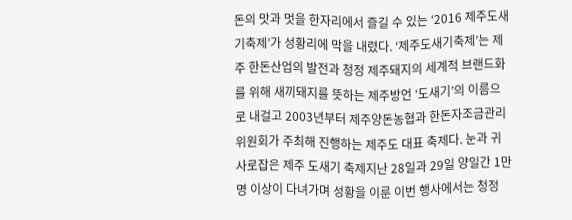돈의 맛과 멋을 한자리에서 즐길 수 있는 ‘2016 제주도새기축제’가 성황리에 막을 내렸다. ‘제주도새기축제’는 제주 한돈산업의 발전과 청정 제주돼지의 세계적 브랜드화를 위해 새끼돼지를 뜻하는 제주방언 ‘도새기’의 이름으로 내걸고 2003년부터 제주양돈농협과 한돈자조금관리위원회가 주최해 진행하는 제주도 대표 축제다. 눈과 귀 사로잡은 제주 도새기 축제지난 28일과 29일 양일간 1만명 이상이 다녀가며 성황을 이룬 이번 행사에서는 청정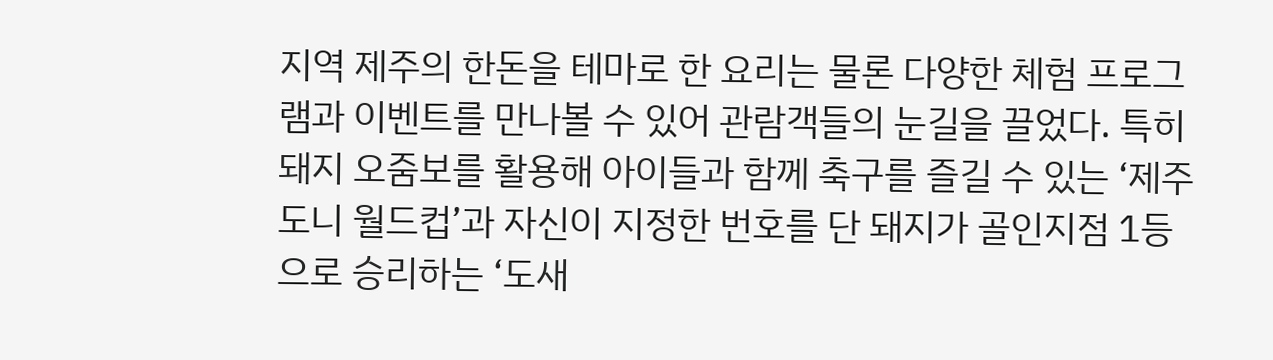지역 제주의 한돈을 테마로 한 요리는 물론 다양한 체험 프로그램과 이벤트를 만나볼 수 있어 관람객들의 눈길을 끌었다. 특히 돼지 오줌보를 활용해 아이들과 함께 축구를 즐길 수 있는 ‘제주도니 월드컵’과 자신이 지정한 번호를 단 돼지가 골인지점 1등으로 승리하는 ‘도새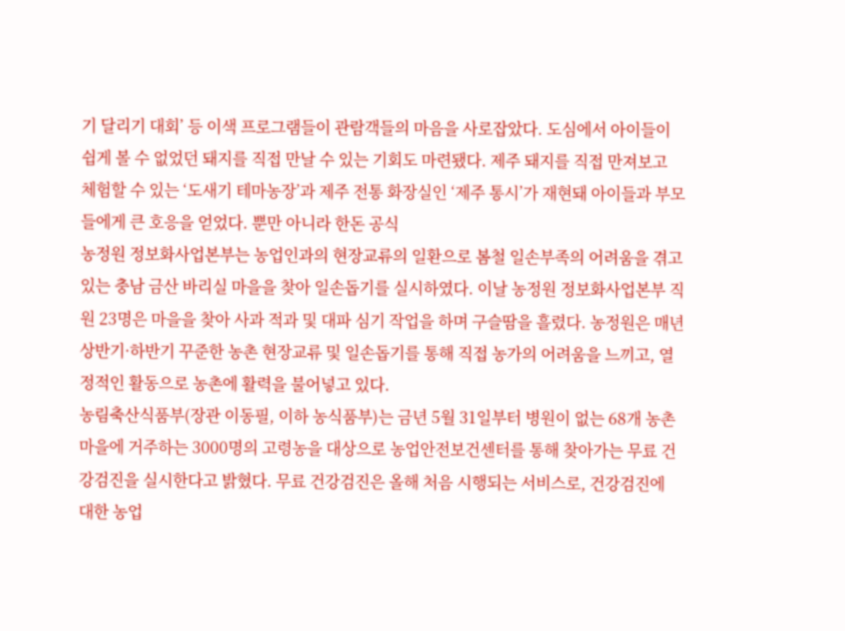기 달리기 대회’ 등 이색 프로그램들이 관람객들의 마음을 사로잡았다. 도심에서 아이들이 쉽게 볼 수 없었던 돼지를 직접 만날 수 있는 기회도 마련됐다. 제주 돼지를 직접 만져보고 체험할 수 있는 ‘도새기 테마농장’과 제주 전통 화장실인 ‘제주 통시’가 재현돼 아이들과 부모들에게 큰 호응을 얻었다. 뿐만 아니라 한돈 공식
농정원 정보화사업본부는 농업인과의 현장교류의 일환으로 봄철 일손부족의 어려움을 겪고 있는 충남 금산 바리실 마을을 찾아 일손돕기를 실시하였다. 이날 농정원 정보화사업본부 직원 23명은 마을을 찾아 사과 적과 및 대파 심기 작업을 하며 구슬땀을 흘렸다. 농정원은 매년 상반기·하반기 꾸준한 농촌 현장교류 및 일손돕기를 통해 직접 농가의 어려움을 느끼고, 열정적인 활동으로 농촌에 활력을 불어넣고 있다.
농림축산식품부(장관 이동필, 이하 농식품부)는 금년 5월 31일부터 병원이 없는 68개 농촌마을에 거주하는 3000명의 고령농을 대상으로 농업안전보건센터를 통해 찾아가는 무료 건강검진을 실시한다고 밝혔다. 무료 건강검진은 올해 처음 시행되는 서비스로, 건강검진에 대한 농업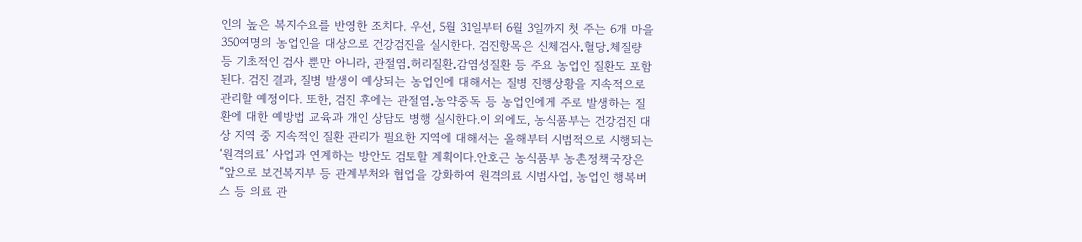인의 높은 복지수요를 반영한 조치다. 우선, 5월 31일부터 6월 3일까지 첫 주는 6개 마을 350여명의 농업인을 대상으로 건강검진을 실시한다. 검진항목은 신체검사․혈당․체질량 등 기초적인 검사 뿐만 아니라, 관절염․허리질환․감염성질환 등 주요 농업인 질환도 포함된다. 검진 결과, 질병 발생이 예상되는 농업인에 대해서는 질병 진행상황을 지속적으로 관리할 예정이다. 또한, 검진 후에는 관절염․농약중독 등 농업인에게 주로 발생하는 질환에 대한 예방법 교육과 개인 상담도 병행 실시한다.이 외에도, 농식품부는 건강검진 대상 지역 중 지속적인 질환 관리가 필요한 지역에 대해서는 올해부터 시범적으로 시행되는 ‘원격의료’ 사업과 연계하는 방안도 검토할 계획이다.안호근 농식품부 농촌정책국장은 “앞으로 보건복지부 등 관계부처와 협업을 강화하여 원격의료 시범사업, 농업인 행복버스 등 의료 관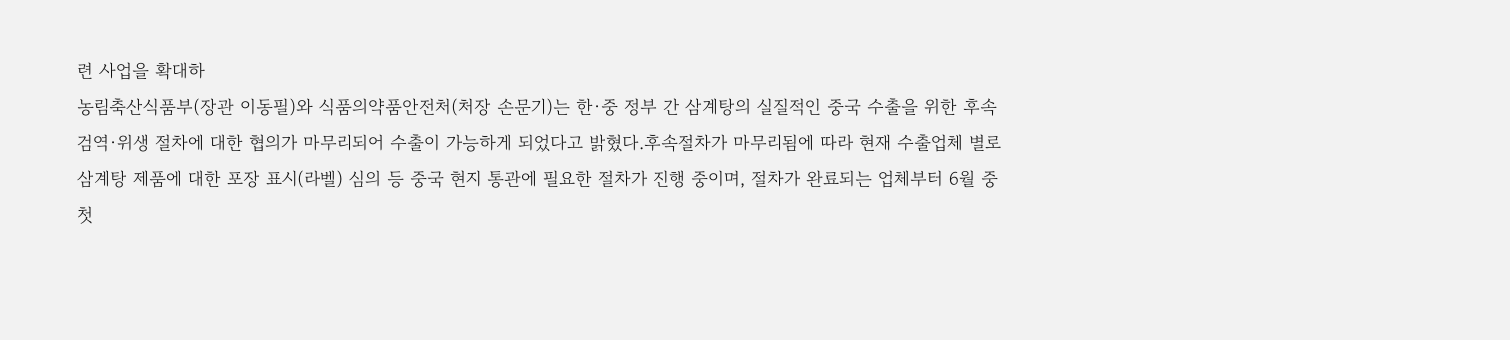련 사업을 확대하
농림축산식품부(장관 이동필)와 식품의약품안전처(처장 손문기)는 한·중 정부 간 삼계탕의 실질적인 중국 수출을 위한 후속 검역·위생 절차에 대한 협의가 마무리되어 수출이 가능하게 되었다고 밝혔다.후속절차가 마무리됨에 따라 현재 수출업체 별로 삼계탕 제품에 대한 포장 표시(라벨) 심의 등 중국 현지 통관에 필요한 절차가 진행 중이며, 절차가 완료되는 업체부터 6월 중 첫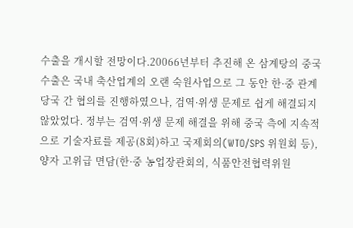수출을 개시할 전망이다.20066년부터 추진해 온 삼계탕의 중국 수출은 국내 축산업계의 오랜 숙원사업으로 그 동안 한·중 관계 당국 간 협의를 진행하였으나, 검역·위생 문제로 쉽게 해결되지 않았었다. 정부는 검역·위생 문제 해결을 위해 중국 측에 지속적으로 기술자료를 제공(8회)하고 국제회의(WTO/SPS 위원회 등), 양자 고위급 면담(한·중 농업장관회의, 식품안전협력위원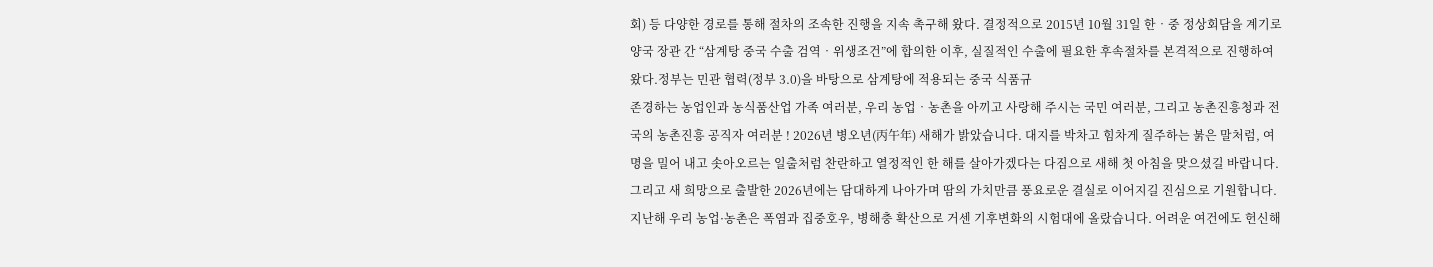회) 등 다양한 경로를 통해 절차의 조속한 진행을 지속 촉구해 왔다. 결정적으로 2015년 10월 31일 한‧중 정상회담을 계기로 양국 장관 간 “삼계탕 중국 수출 검역‧위생조건”에 합의한 이후, 실질적인 수출에 필요한 후속절차를 본격적으로 진행하여 왔다.정부는 민관 협력(정부 3.0)을 바탕으로 삼계탕에 적용되는 중국 식품규
존경하는 농업인과 농식품산업 가족 여러분, 우리 농업‧농촌을 아끼고 사랑해 주시는 국민 여러분, 그리고 농촌진흥청과 전국의 농촌진흥 공직자 여러분 ! 2026년 병오년(丙午年) 새해가 밝았습니다. 대지를 박차고 힘차게 질주하는 붉은 말처럼, 여명을 밀어 내고 솟아오르는 일출처럼 찬란하고 열정적인 한 해를 살아가겠다는 다짐으로 새해 첫 아침을 맞으셨길 바랍니다. 그리고 새 희망으로 출발한 2026년에는 담대하게 나아가며 땀의 가치만큼 풍요로운 결실로 이어지길 진심으로 기원합니다. 지난해 우리 농업·농촌은 폭염과 집중호우, 병해충 확산으로 거센 기후변화의 시험대에 올랐습니다. 어려운 여건에도 헌신해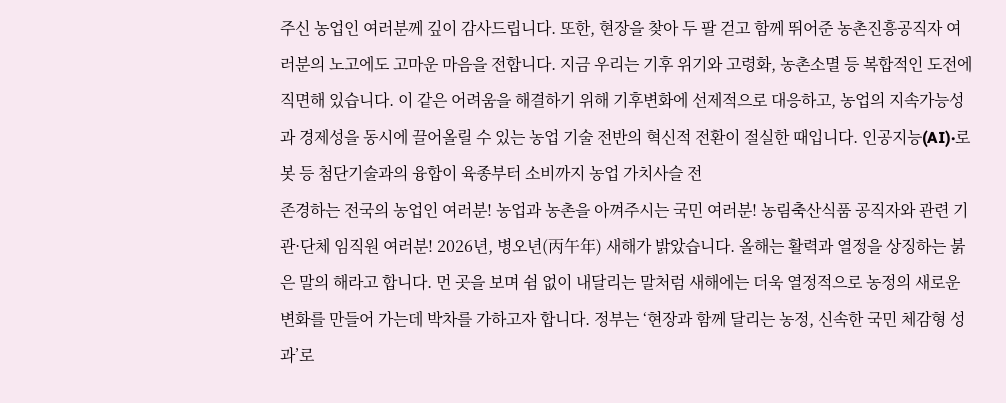주신 농업인 여러분께 깊이 감사드립니다. 또한, 현장을 찾아 두 팔 걷고 함께 뛰어준 농촌진흥공직자 여러분의 노고에도 고마운 마음을 전합니다. 지금 우리는 기후 위기와 고령화, 농촌소멸 등 복합적인 도전에 직면해 있습니다. 이 같은 어려움을 해결하기 위해 기후변화에 선제적으로 대응하고, 농업의 지속가능성과 경제성을 동시에 끌어올릴 수 있는 농업 기술 전반의 혁신적 전환이 절실한 때입니다. 인공지능(AI)·로봇 등 첨단기술과의 융합이 육종부터 소비까지 농업 가치사슬 전
존경하는 전국의 농업인 여러분! 농업과 농촌을 아껴주시는 국민 여러분! 농림축산식품 공직자와 관련 기관·단체 임직원 여러분! 2026년, 병오년(丙午年) 새해가 밝았습니다. 올해는 활력과 열정을 상징하는 붉은 말의 해라고 합니다. 먼 곳을 보며 쉼 없이 내달리는 말처럼 새해에는 더욱 열정적으로 농정의 새로운 변화를 만들어 가는데 박차를 가하고자 합니다. 정부는 ‘현장과 함께 달리는 농정, 신속한 국민 체감형 성과’로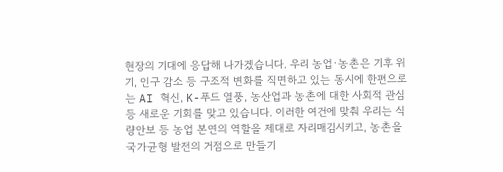현장의 기대에 응답해 나가겠습니다. 우리 농업·농촌은 기후 위기, 인구 감소 등 구조적 변화를 직면하고 있는 동시에 한편으로는 AI 혁신, K-푸드 열풍, 농산업과 농촌에 대한 사회적 관심 등 새로운 기회를 맞고 있습니다. 이러한 여건에 맞춰 우리는 식량안보 등 농업 본연의 역할을 제대로 자리매김시키고, 농촌을 국가균형 발전의 거점으로 만들기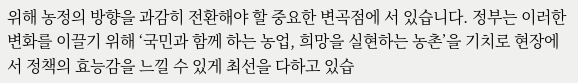위해 농정의 방향을 과감히 전환해야 할 중요한 변곡점에 서 있습니다. 정부는 이러한 변화를 이끌기 위해 ‘국민과 함께 하는 농업, 희망을 실현하는 농촌’을 기치로 현장에서 정책의 효능감을 느낄 수 있게 최선을 다하고 있습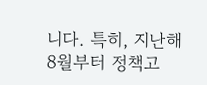니다. 특히, 지난해 8월부터 정책고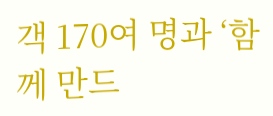객 170여 명과 ‘함께 만드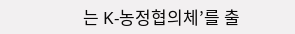는 K-농정협의체’를 출